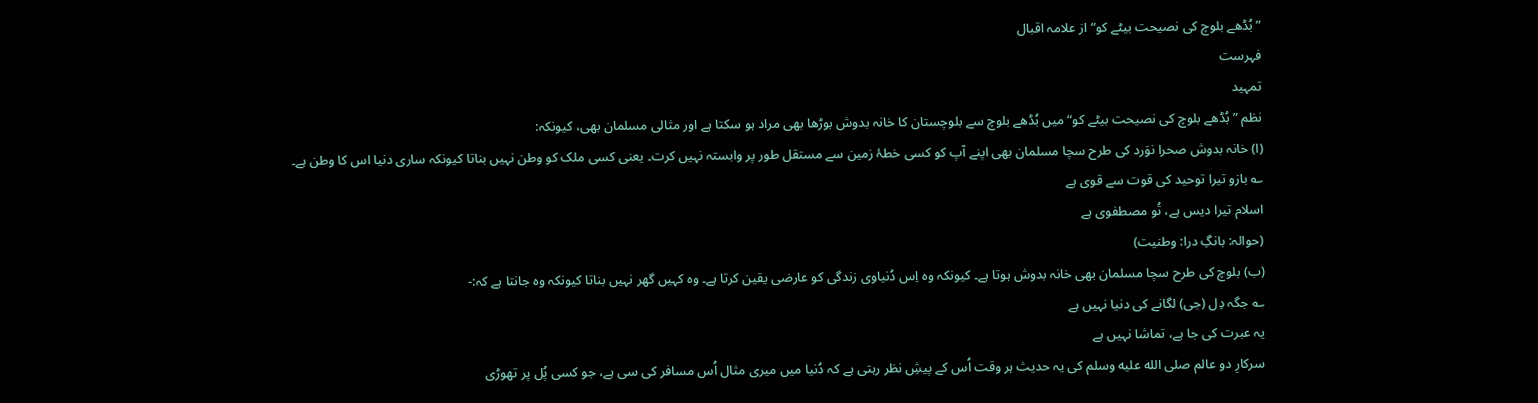”بُڈھے بلوچ کی نصیحت بیٹے کو“ از علامہ اقبال
فہرست
تمہید
نظم ”بُڈھے بلوچ کی نصیحت بیٹے کو“ میں بُڈھے بلوچ سے بلوچستان کا خانہ بدوش بوڑھا بھی مراد ہو سکتا ہے اور مثالی مسلمان بھی، کیونکہ:
(ا) خانہ بدوش صحرا نوَرد کی طرح سچا مسلمان بھی اپنے آپ کو کسی خطۂ زمین سے مستقل طور پر وابستہ نہیں کرت۔ یعنی کسی ملک کو وطن نہیں بناتا کیونکہ ساری دنیا اس کا وطن ہے۔
؎ بازو تیرا توحید کی قوت سے قوی ہے
اسلام تیرا دیس ہے، تُو مصطفوی ہے
(حوالہ: بانگِ درا: وطنیت)
(ب) بلوچ کی طرح سچا مسلمان بھی خانہ بدوش ہوتا ہے۔ کیونکہ وہ اِس دُنیاوی زندگی کو عارضی یقین کرتا ہے۔ وہ کہیں گھر نہیں بناتا کیونکہ وہ جانتا ہے کہ:-
؎ جگہ دِل (جی) لگانے کی دنیا نہیں ہے
یہ عبرت کی جا ہے، تماشا نہیں ہے
سرکارِ دو عالم صلى الله عليه وسلم کی یہ حدیث ہر وقت اُس کے پیشِ نظر رہتی ہے کہ دُنیا میں میری مثال اُس مسافر کی سی ہے، جو کسی پُل پر تھوڑی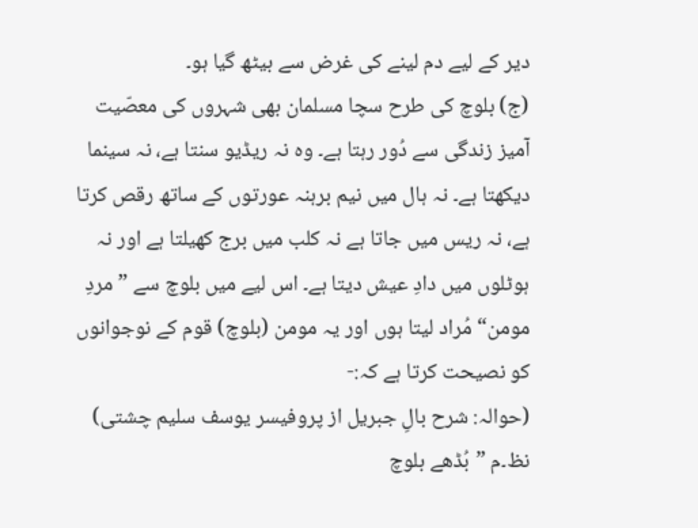دیر کے لیے دم لینے کی غرض سے بیٹھ گیا ہو۔
(ج) بلوچ کی طرح سچا مسلمان بھی شہروں کی معصّیت آمیز زندگی سے دُور رہتا ہے۔ وہ نہ ریڈیو سنتا ہے، نہ سینما دیکھتا ہے۔ نہ ہال میں نیم برہنہ عورتوں کے ساتھ رقص کرتا ہے، نہ ریس میں جاتا ہے نہ کلب میں برج کھیلتا ہے اور نہ ہوٹلوں میں دادِ عیش دیتا ہے۔ اس لیے میں بلوچ سے ”مردِ مومن“ مُراد لیتا ہوں اور یہ مومن (بلوچ) قوم کے نوجوانوں کو نصیحت کرتا ہے کہ:-
(حوالہ: شرح بالِ جبریل از پروفیسر یوسف سلیم چشتی)
نظ۔م ”بُڈھے بلوچ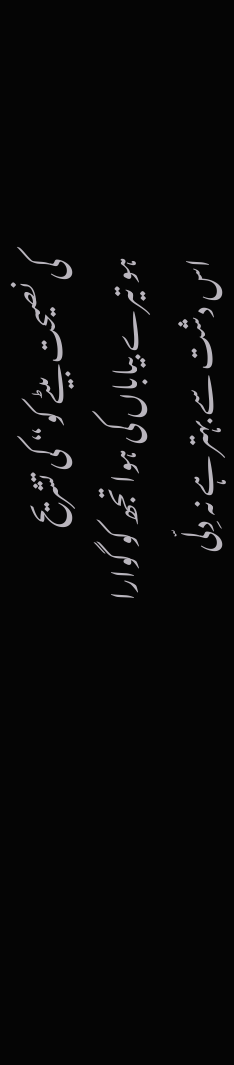کی نصیحت بیٹے کو“ کی تشریح
ہو تیرے بیاباں کی ہوا تجھ کو گوارا
اس دشت سے بہتر ہے نہ دِلّی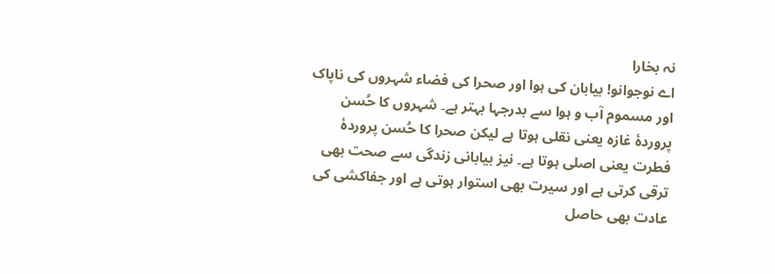نہ بخارا
اے نوجوانو! بیابان کی ہوا اور صحرا کی فضاء شہروں کی ناپاک اور مسموم آب و ہوا سے بدرجہا بہتر ہے۔ شہروں کا حُسن پروردۂ غازہ یعنی نقلی ہوتا ہے لیکن صحرا کا حُسن پروردۂ فطرت یعنی اصلی ہوتا ہے۔ نیز بیابانی زندگی سے صحت بھی ترقی کرتی ہے اور سیرت بھی استوار ہوتی ہے اور جفاکشی کی عادت بھی حاصل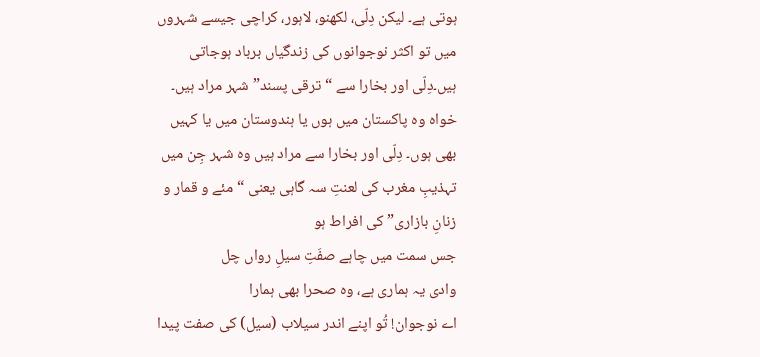ہوتی ہے۔ لیکن دِلّی، لکھنو، لاہور، کراچی جیسے شہروں میں تو اکثر نوجوانوں کی زندگیاں برباد ہوجاتی ہیں۔دِلّی اور بخارا سے “ترقی پسند” شہر مراد ہیں۔ خواہ وہ پاکستان میں ہوں یا ہندوستان میں یا کہیں بھی ہوں۔ دِلّی اور بخارا سے مراد ہیں وہ شہر جِن میں تہذیبِ مغرب کی لعنتِ سہ گاہی یعنی “مئے و قمار و زنانِ بازاری” کی افراط ہو
جس سمت میں چاہے صفَتِ سیلِ رواں چل
وادی یہ ہماری ہے، وہ صحرا بھی ہمارا
اے نوجوان! تُو اپنے اندر سیلاب (سیل) کی صفت پیدا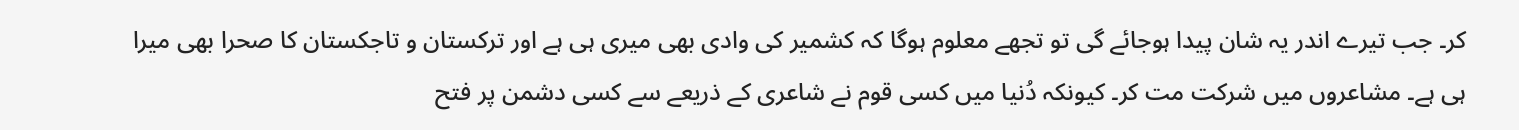کر۔ جب تیرے اندر یہ شان پیدا ہوجائے گی تو تجھے معلوم ہوگا کہ کشمیر کی وادی بھی میری ہی ہے اور ترکستان و تاجکستان کا صحرا بھی میرا ہی ہے۔ مشاعروں میں شرکت مت کر۔ کیونکہ دُنیا میں کسی قوم نے شاعری کے ذریعے سے کسی دشمن پر فتح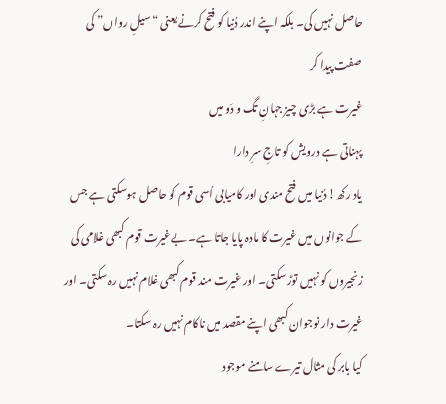حاصل نہیں کی۔ بلکہ اپنے اندر دُنیا کو فتح کرنے یعنی “سیلِ رواں” کی صفت پیدا کر
غیرت ہے بڑی چیز جہانِ تگ و دَو میں
پہناتی ہے درویش کو تاجِ سرِ دارا
یاد رکھ! دُنیا میں فتح مندی اور کامیابی اُسی قوم کو حاصل ہوسکتی ہے جس کے جوانوں میں غیرت کا مادہ پایا جاتا ہے۔ بےغیرت قوم کبھی غلامی کی زنجیروں کو نہیں توڑ سکتی۔ اور غیرت مند قوم کبھی غلام نہیں رہ سکتی۔ اور غیرت دار نوجوان کبھی اپنے مقصد میں ناکام نہیں رہ سکتا۔
کیا بابر کی مثال تیرے سامنے موجود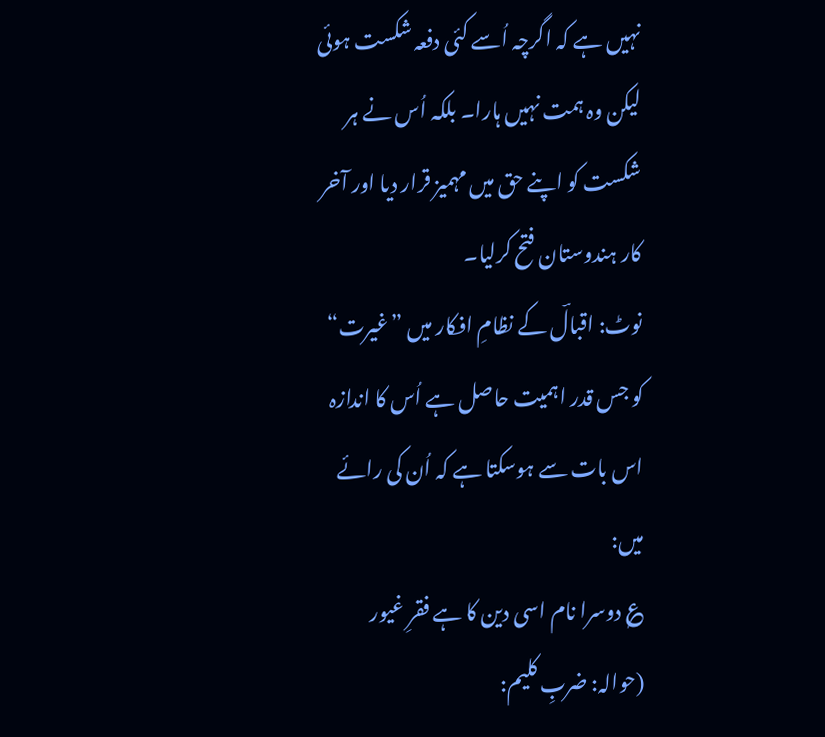نہیں ہے کہ اگرچہ اُسے کئی دفعہ شکست ہوئی لیکن وہ ہمت نہیں ہارا۔ بلکہ اُس نے ہر شکست کو اپنے حق میں مہمیز قرار دیا اور آخر کار ہندوستان فتح کرلیا۔
نوٹ: اقبالؔ کے نظامِ افکار میں ”غیرت“ کو جس قدر اہمیت حاصل ہے اُس کا اندازہ اس بات سے ہوسکتا ہے کہ اُن کی رائے میں:
؏ دوسرا نام اسی دین کا ہے فقرِ غیور
(حوالہ: ضربِ کلیم: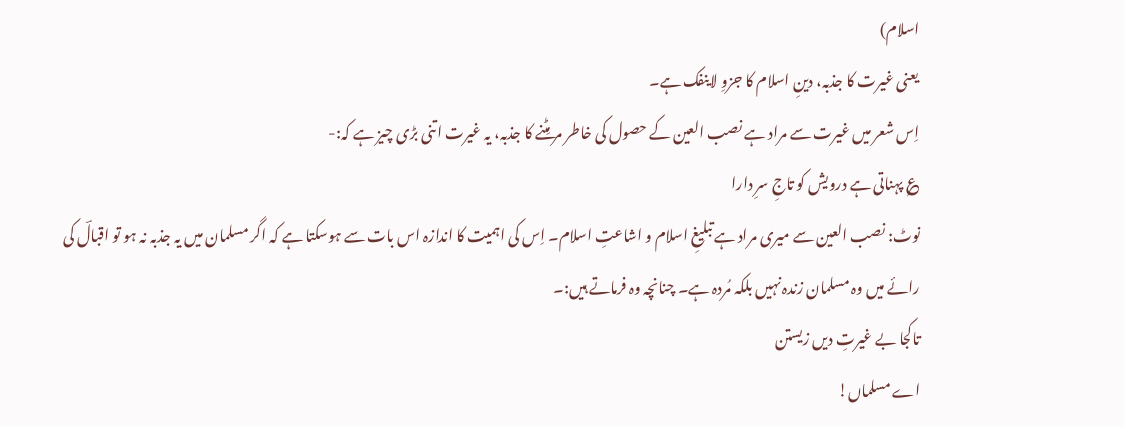اسلام)
یعنی غیرت کا جذبہ، دینِ اسلام کا جزوِ لاینفک ہے۔
اِس شعر میں غیرت سے مراد ہے نصب العین کے حصول کی خاطر مر مِٹنے کا جذبہ، یہ غیرت اتنی بڑی چیز ہے کہ:-
؏ پہناتی ہے درویش کو تاجِ سرِ دارا
نوٹ: نصب العین سے میری مراد ہے تبلیغِ اسلام و اشاعتِ اسلام۔ اِس کی اہمیت کا اندازہ اس بات سے ہوسکتا ہے کہ اگر مسلمان میں یہ جذبہ نہ ہو تو اقبالؔ کی رائے میں وہ مسلمان زندہ نہیں بلکہ مُردہ ہے۔ چنانچہ وہ فرماتے ہیں:۔
تاکجا بے غیرتِ دیں زیستن
اے مسلماں!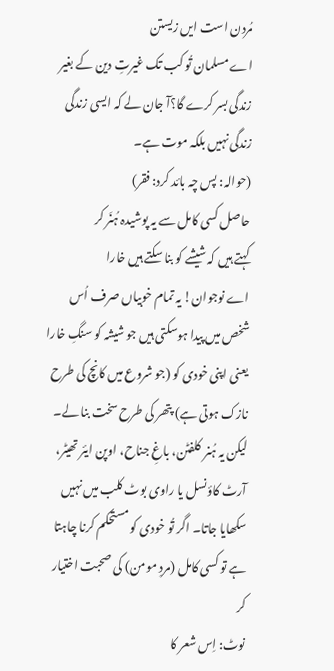مُردن است ایں زیستن
اے مسلمان تُو کب تک غیرتِ دین کے بغیر زندگی بسر کرے گا؟آ جان لے کہ ایسی زندگی زندگی نہیں بلکہ موت ہے۔
(حوالہ: پس چہ بائد کرد: فقر)
حاصل کسی کامل سے یہ پوشیدہ ہُنَر کر
کہتے ہیں کہ شیشے کو بنا سکتے ہیں خارا
اے نوجوان! یہ تمام خوبیاں صرف اُس شخص میں پیدا ہوسکتی ہیں جو شیشہ کو سنگِ خارا یعنی اپنی خودی کو (جو شروع میں کانچ کی طرح نازک ہوتی ہے) پتھر کی طرح سخت بنا لے۔ لیکن یہ ہُنر کلفٹن، باغِ جناح، اوپن ایئر تھیٹر، آرٹ کاؤنسل یا راوی بوٹ کلب میں نہیں سکھایا جاتا۔ اگر تُو خودی کو مستحکم کرنا چاہتا ہے تو کسی کامل (مردِ مومن) کی صحبت اختیار کر
نوٹ: اِس شعر کا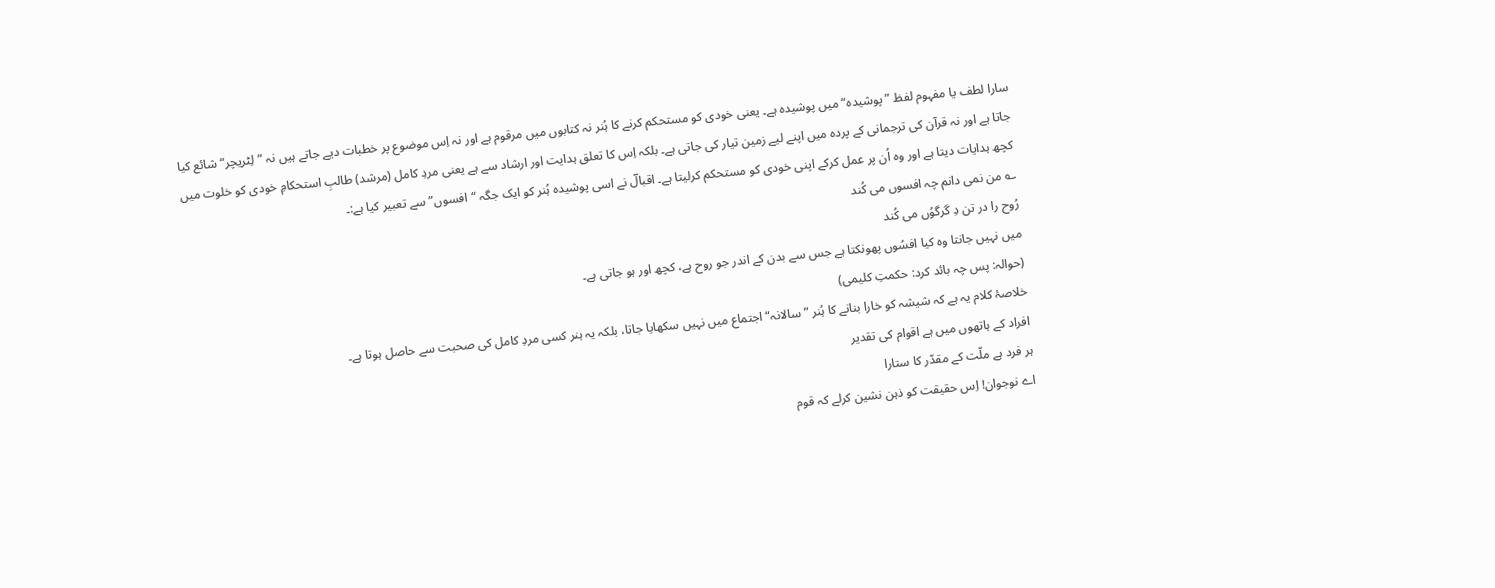سارا لطف یا مفہوم لفظ ”پوشیدہ“ میں پوشیدہ ہے۔ یعنی خودی کو مستحکم کرنے کا ہُنر نہ کتابوں میں مرقوم ہے اور نہ اِس موضوع پر خطبات دیے جاتے ہیں نہ ”لِٹریچر“ شائع کیا جاتا ہے اور نہ قرآن کی ترجمانی کے پردہ میں اپنے لیے زمین تیار کی جاتی ہے۔ بلکہ اِس کا تعلق ہدایت اور ارشاد سے ہے یعنی مردِ کامل (مرشد) طالبِ استحکامِ خودی کو خلوت میں کچھ ہدایات دیتا ہے اور وہ اُن پر عمل کرکے اپنی خودی کو مستحکم کرلیتا ہے۔ اقبالؔ نے اسی پوشیدہ ہُنر کو ایک جگہ “افسوں” سے تعبیر کیا ہے:۔
؎ من نمی دانم چہ افسوں می کُند
رُوح را در تن دِ گرگوُں می کُند
میں نہیں جانتا وہ کیا افسُوں پھونکتا ہے جس سے بدن کے اندر جو روح ہے، کچھ اور ہو جاتی ہے۔
(حوالہ: پس چہ بائد کرد: حکمتِ کلیمی)
خلاصۂ کلام یہ ہے کہ شیشہ کو خارا بنانے کا ہُنر ”سالانہ“ اجتماع میں نہیں سکھایا جاتا، بلکہ یہ ہنر کسی مردِ کامل کی صحبت سے حاصل ہوتا ہے۔
افراد کے ہاتھوں میں ہے اقوام کی تقدیر
ہر فرد ہے ملّت کے مقدّر کا ستارا
اے نوجوان! اِس حقیقت کو ذہن نشین کرلے کہ قوم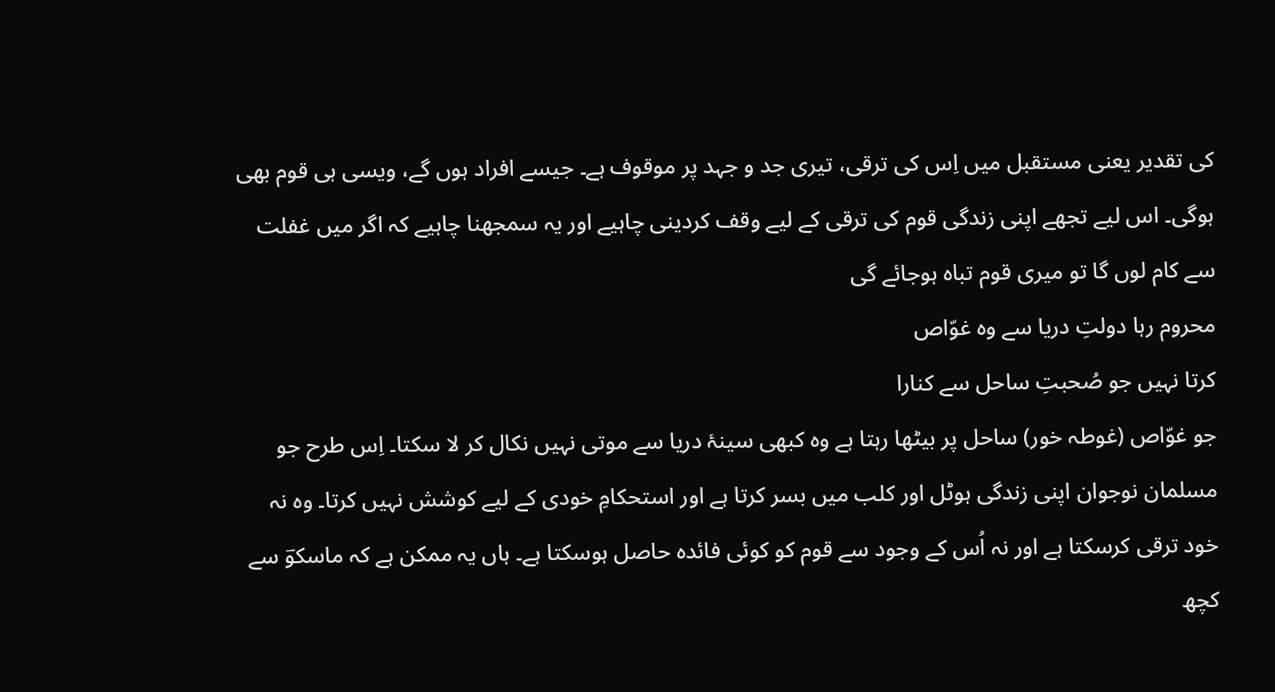کی تقدیر یعنی مستقبل میں اِس کی ترقی، تیری جد و جہد پر موقوف ہے۔ جیسے افراد ہوں گے، ویسی ہی قوم بھی ہوگی۔ اس لیے تجھے اپنی زندگی قوم کی ترقی کے لیے وقف کردینی چاہیے اور یہ سمجھنا چاہیے کہ اگر میں غفلت سے کام لوں گا تو میری قوم تباہ ہوجائے گی
محروم رہا دولتِ دریا سے وہ غوّاص
کرتا نہیں جو صُحبتِ ساحل سے کنارا
جو غوّاص (غوطہ خور) ساحل پر بیٹھا رہتا ہے وہ کبھی سینۂ دریا سے موتی نہیں نکال کر لا سکتا۔ اِس طرح جو مسلمان نوجوان اپنی زندگی ہوٹل اور کلب میں بسر کرتا ہے اور استحکامِ خودی کے لیے کوشش نہیں کرتا۔ وہ نہ خود ترقی کرسکتا ہے اور نہ اُس کے وجود سے قوم کو کوئی فائدہ حاصل ہوسکتا ہے۔ ہاں یہ ممکن ہے کہ ماسکوؔ سے کچھ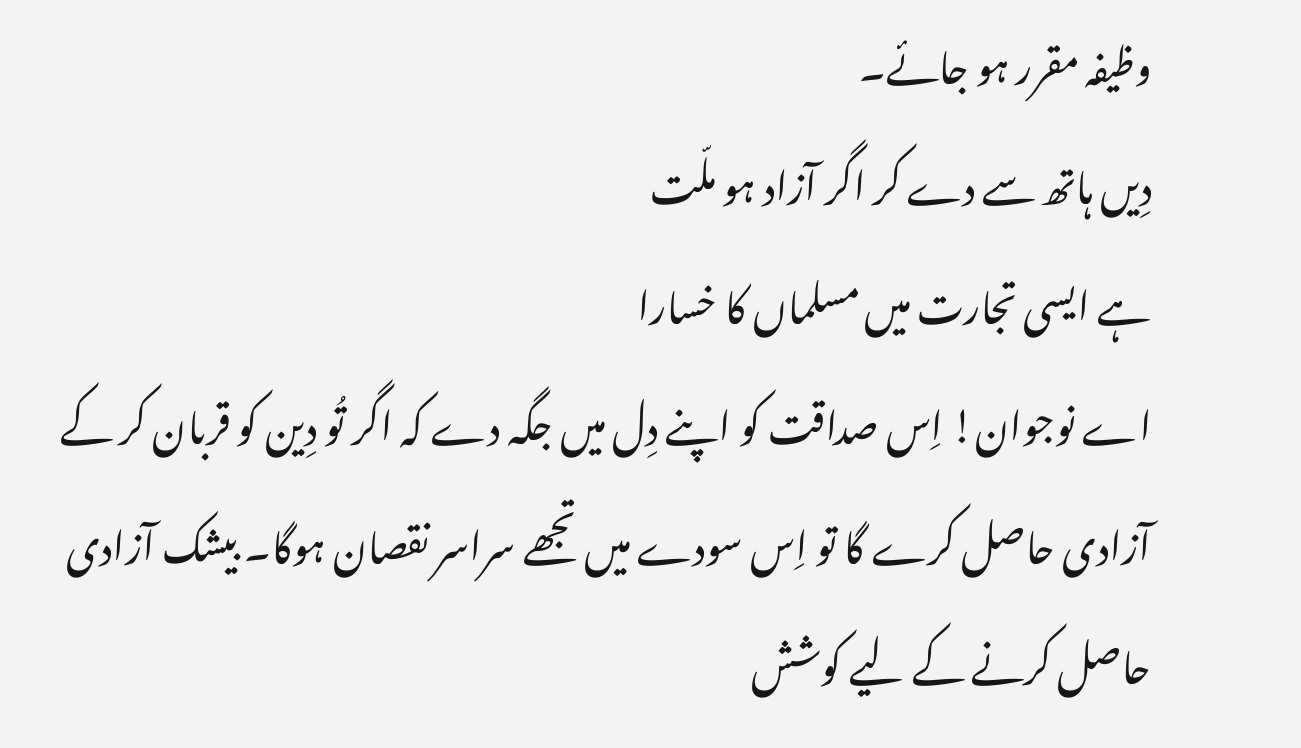وظیفہ مقرر ہو جائے۔
دِیں ہاتھ سے دے کر اگر آزاد ہو ملّت
ہے ایسی تجارت میں مسلماں کا خسارا
اے نوجوان! اِس صداقت کو اپنے دِل میں جگہ دے کہ اگر تُو دِین کو قربان کر کے آزادی حاصل کرے گا تو اِس سودے میں تجھے سراسر نقصان ہوگا۔ بیشک آزادی حاصل کرنے کے لیے کوشش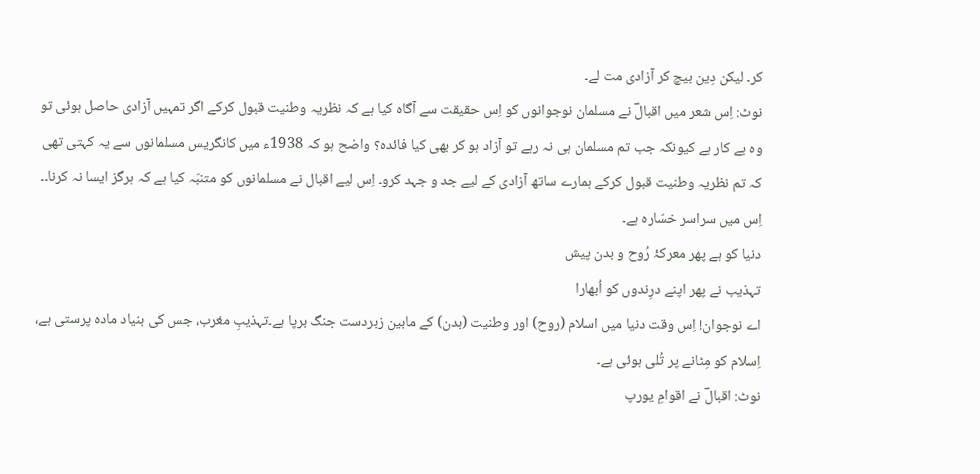کر۔ لیکن دِین بیچ کر آزادی مت لے۔
نوٹ: اِس شعر میں اقبالؔ نے مسلمان نوجوانوں کو اِس حقیقت سے آگاہ کیا ہے کہ نظریہ وطنیت قبول کرکے اگر تمہیں آزادی حاصل ہوئی تو وہ بے کار ہے کیونکہ جب تم مسلمان ہی نہ رہے تو آزاد ہو کر بھی کیا فائدہ؟ واضح ہو کہ 1938ء میں کانگریس مسلمانوں سے یہ کہتی تھی کہ تم نظریہ وطنیت قبول کرکے ہمارے ساتھ آزادی کے لیے جد و جہد کرو۔ اِس لیے اقبال نے مسلمانوں کو متنبّہ کیا ہے کہ ہرگز ایسا نہ کرنا۔۔ اِس میں سراسر خسّارہ ہے۔
دنیا کو ہے پھر معرکۂ رُوح و بدن پیش
تہذیب نے پھر اپنے درِندوں کو اُبھارا
اے نوجوان! اِس وقت دنیا میں اسلام (روح) اور وطنیت (بدن) کے مابین زبردست جنگ برپا ہے۔تہذیبِ مغرب، جس کی بنیاد مادہ پرستی ہے، اِسلام کو مِٹانے پر تُلی ہوئی ہے۔
نوٹ: اقبالؔ نے اقوامِ یورپ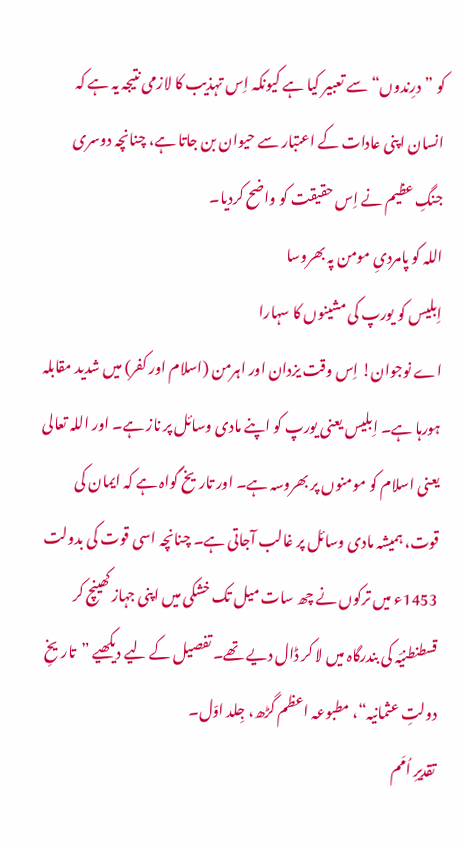کو ”درِندوں“ سے تعبیر کیا ہے کیونکہ اِس تہذیب کا لازمی نتیجہ یہ ہے کہ انسان اپنی عادات کے اعتبار سے حیوان بن جاتا ہے، چنانچہ دوسری جنگِ عظیم نے اِس حقیقت کو واضح کردیا۔
اللہ کو پامردیِ مومن پہ بھروسا
اِبلیس کو یورپ کی مشینوں کا سہارا
اے نوجوان! اِس وقت یزدان اور اہرمن (اسلام اور کفر) میں شدید مقابلہ ہورہا ہے۔ اِبلیس یعنی یورپ کو اپنے مادی وسائل پر ناز ہے۔ اور اللہ تعالی یعنی اسلام کو مومنوں پر بھروسہ ہے۔ اور تاریخ گواہ ہے کہ ایمان کی قوت، ہمیشہ مادی وسائل پر غالب آجاتی ہے۔ چنانچہ اسی قوت کی بدولت 1453ء میں ترکوں نے چھ سات میل تک خشکی میں اپنی جہاز کھینچ کر قسطنطنیّہ کی بندرگاہ میں لا کر ڈال دیے تھے۔ تفصیل کے لیے دیکھیے ”تاریخِ دولتِ عثمانیہ“، مطبوعہ اعظم گڑھ، جِلد اوّل۔
تقدیرِ اُمَم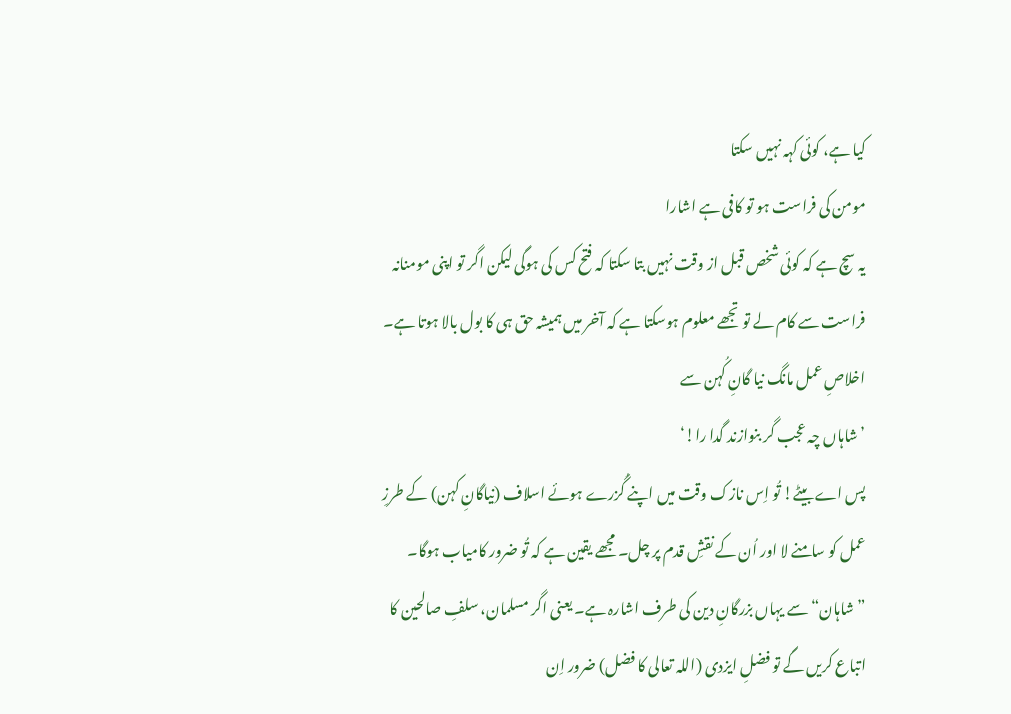کیا ہے، کوئی کہہ نہیں سکتا
مومن کی فراست ہو تو کافی ہے اشارا
یہ سچ ہے کہ کوئی شخص قبل از وقت نہیں بتا سکتا کہ فتح کس کی ہوگی لیکن اگر تو اپنی مومنانہ فراست سے کام لے تو تجھے معلوم ہوسکتا ہے کہ آخر میں ہمیشہ حق ہی کا بول بالا ہوتا ہے۔
اخلاصِ عمل مانگ نیا گانِ کُہن سے
’شاہاں چہ عجب گر بنوازند گدا را!‘
پس اے بیٹے! تُو اِس نازک وقت میں اپنے گُزرے ہوئے اسلاف (نیاگانِ کہن) کے طرزِ عمل کو سامنے لا اور اُن کے نقشِ قدم پر چل۔ مجھے یقین ہے کہ تُو ضرور کامیاب ہوگا۔
”شاہان“ سے یہاں بزرگانِ دین کی طرف اشارہ ہے۔ یعنی اگر مسلمان، سلفِ صالحین کا اتباع کریں گے تو فضلِ ایزدی (اللہ تعالی کا فضل) ضرور اِن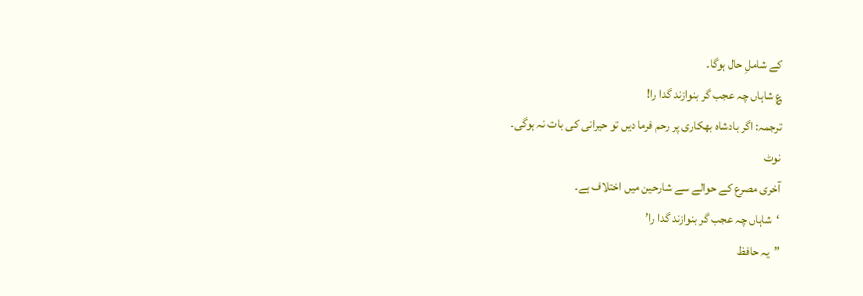کے شاملِ حال ہوگا۔
؏ شاہاں چہ عجب گر بنوازند گدا را!
ترجمہ: اگر بادشاہ بھکاری پر رحم فرما دیں تو حیرانی کی بات نہ ہوگی۔
نوٹ
آخری مصرع کے حوالے سے شارحین میں اختلاف ہے۔
‘شاہاں چہ عجب گر بنوازند گدا را’
”یہ حافظ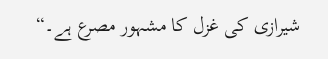شیرازی کی غزل کا مشہور مصرع ہے۔“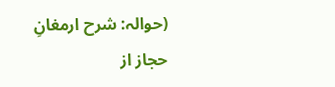(حوالہ: شرح ارمغانِ حجاز از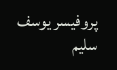پروفیسر یوسف سلیم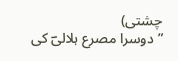چشتی)
”دوسرا مصرع ہلالیؔ کی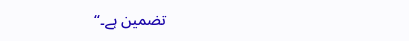تضمین ہے۔“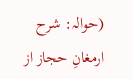(حوالہ: شرح ارمغانِ حجاز از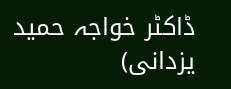ڈاکٹر خواجہ حمید یزدانی)